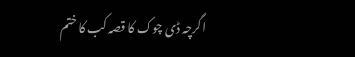اگرچہ ڈی چوک کا قصہ کب کا ختم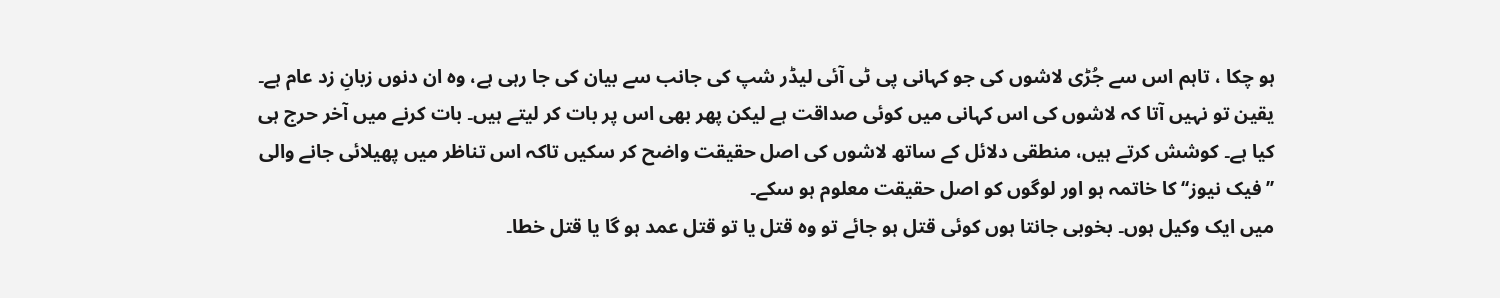ہو چکا ، تاہم اس سے جُڑی لاشوں کی جو کہانی پی ٹی آئی لیڈر شپ کی جانب سے بیان کی جا رہی ہے، وہ ان دنوں زبانِ زد عام ہے۔ یقین تو نہیں آتا کہ لاشوں کی اس کہانی میں کوئی صداقت ہے لیکن پھر بھی اس پر بات کر لیتے ہیں۔ بات کرنے میں آخر حرج ہی کیا ہے۔ کوشش کرتے ہیں، منطقی دلائل کے ساتھ لاشوں کی اصل حقیقت واضح کر سکیں تاکہ اس تناظر میں پھیلائی جانے والی ’’فیک نیوز‘‘ کا خاتمہ ہو اور لوگوں کو اصل حقیقت معلوم ہو سکے۔
میں ایک وکیل ہوں۔ بخوبی جانتا ہوں کوئی قتل ہو جائے تو وہ قتل یا تو قتل عمد ہو گا یا قتل خطا۔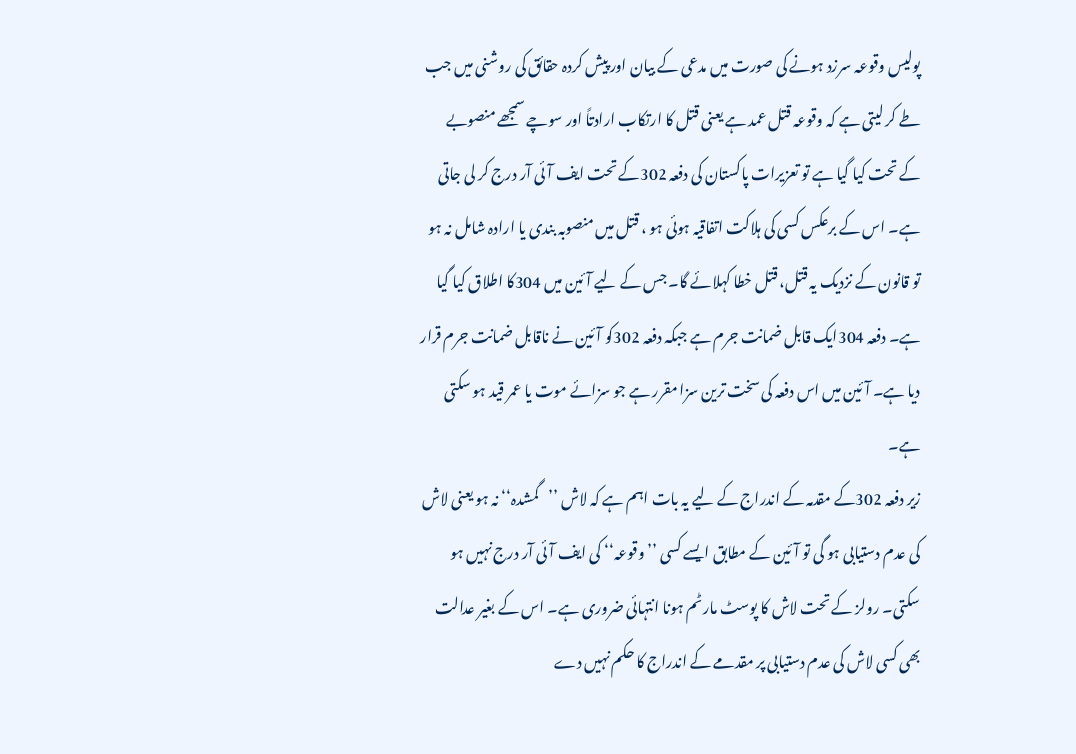پولیس وقوعہ سرزد ہونے کی صورت میں مدعی کے بیان اور پیش کردہ حقائق کی روشنی میں جب طے کر لیتی ہے کہ وقوعہ قتل عمد ہے یعنی قتل کا ارتکاب ارادتاً اور سوچے سمجھے منصوبے کے تحت کیا گیا ہے تو تعزیرات پاکستان کی دفعہ 302کے تحت ایف آئی آر درج کر لی جاتی ہے۔ اس کے برعکس کسی کی ہلاکت اتفاقیہ ہوئی ہو ، قتل میں منصوبہ بندی یا ارادہ شامل نہ ہو تو قانون کے نزدیک یہ قتل، قتل خطا کہلائے گا۔ جس کے لیے آئین میں 304کا اطلاق کیا گیا ہے۔ دفعہ 304ایک قابل ضمانت جرم ہے جبکہ دفعہ 302کو آئین نے ناقابل ضمانت جرم قرار دیا ہے۔ آئین میں اس دفعہ کی سخت ترین سزا مقرر ہے جو سزائے موت یا عمر قید ہو سکتی ہے۔
زیر دفعہ 302کے مقدمہ کے اندراج کے لیے یہ بات اہم ہے کہ لاش ’’گمشدہ‘‘ نہ ہو یعنی لاش کی عدم دستیابی ہو گی تو آئین کے مطابق ایسے کسی ’’وقوعہ‘‘ کی ایف آئی آر درج نہیں ہو سکتی۔ رولز کے تحت لاش کا پوسٹ مارٹم ہونا انتہائی ضروری ہے۔ اس کے بغیر عدالت بھی کسی لاش کی عدم دستیابی پر مقدمے کے اندراج کا حکم نہیں دے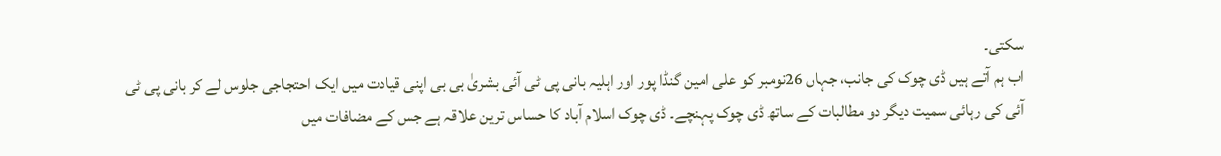سکتی۔
اب ہم آتے ہیں ڈی چوک کی جانب، جہاں 26نومبر کو علی امین گنڈا پور اور اہلیہ بانی پی ٹی آئی بشریٰ بی بی اپنی قیادت میں ایک احتجاجی جلوس لے کر بانی پی ٹی آئی کی رہائی سمیت دیگر دو مطالبات کے ساتھ ڈی چوک پہنچے۔ ڈی چوک اسلام آباد کا حساس ترین علاقہ ہے جس کے مضافات میں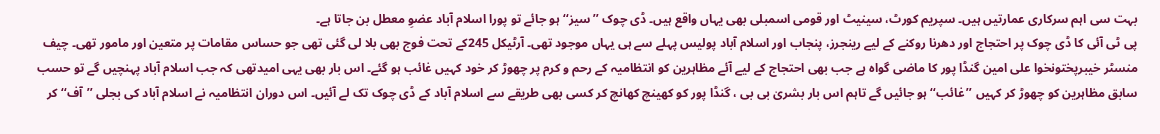بہت سی اہم سرکاری عمارتیں ہیں۔ سپریم کورٹ، سینیٹ اور قومی اسمبلی بھی یہاں واقع ہیں۔ ڈی چوک ’’سیز‘‘ ہو جائے تو پورا اسلام آباد عضوِ معطل بن جاتا ہے۔
پی ٹی آئی کا ڈی چوک پر احتجاج اور دھرنا روکنے کے لیے رینجرز، پنجاب اور اسلام آباد پولیس پہلے سے ہی یہاں موجود تھی۔ آرٹیکل 245کے تحت فوج بھی بلا لی گئی تھی جو حساس مقامات پر متعین اور مامور تھی۔ چیف منسٹر خیبرپختونخوا علی امین گنڈا پور کا ماضی گواہ ہے جب بھی احتجاج کے لیے آئے مظاہرین کو انتظامیہ کے رحم و کرم پر چھوڑ کر خود کہیں غائب ہو گئے۔ اس بار بھی یہی امیدتھی کہ جب اسلام آباد پہنچیں گے تو حسب سابق مظاہرین کو چھوڑ کر کہیں ’’غائب‘‘ ہو جائیں گے تاہم اس بار بشریٰ بی بی ، گنڈا پور کو کھینچ کھانچ کر کسی بھی طریقے سے اسلام آباد کے ڈی چوک تک لے آئیں۔ اس دوران انتظامیہ نے اسلام آباد کی بجلی ’’آف‘‘ کر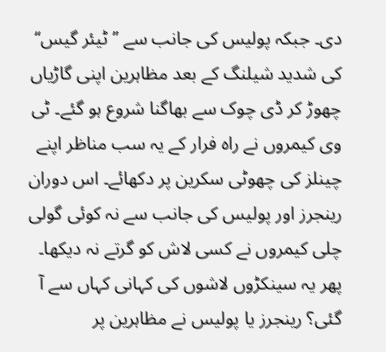دی۔ جبکہ پولیس کی جانب سے ’’ٹیئر گیس‘‘ کی شدید شیلنگ کے بعد مظاہرین اپنی گاڑیاں چھوڑ کر ڈی چوک سے بھاگنا شروع ہو گئے۔ ٹی وی کیمروں نے راہ فرار کے یہ سب مناظر اپنے چینلز کی چھوٹی سکرین پر دکھائے۔ اس دوران رینجرز اور پولیس کی جانب سے نہ کوئی گولی چلی کیمروں نے کسی لاش کو گرتے نہ دیکھا۔
پھر یہ سینکڑوں لاشوں کی کہانی کہاں سے آ گئی؟ رینجرز یا پولیس نے مظاہرین پر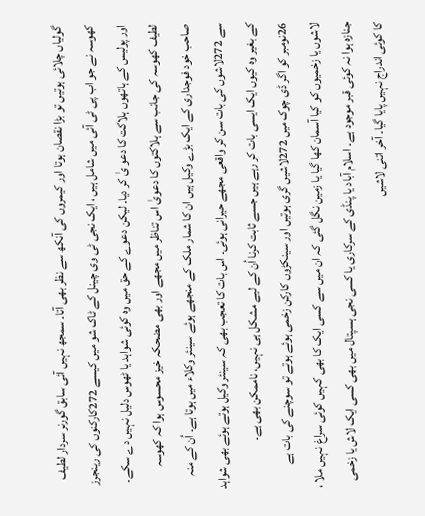گولیاں چلائی ہوتیں تو بڑا نقصان ہوتا اور کیمروں کی آنکھ سے نظر بھی آتا۔ سمجھ نہیں آئی سابق گورنر سردار لطیف کھوسہ نے جو اب پی ٹی آئی میں شامل ہیں ، ایک نجی ٹی وی چینل کے ٹاک شو میں کیسے 272کارکنوں کی رینجرز اور پولیس کے ہاتھوں ہلاکت کا دعو یٰ کر دیا۔ لیکن دعوے کے حق میں وہ کوئی شواہد یا ٹھوس دلیل نہیں دے سکے۔ لطیف کھوسہ کی جانب سے ہلاکتوں کا دعویٰ اس تناظر میں مجھے اور بھی مضحکہ خیز محسوس ہوا کہ کھوسہ صاحب خود فوجداری کے ایک بڑے وکیل ہیں ان کا شمار ملک کے منجھے ہوئے سینئر وکلاء میں ہوتا ہے۔ اُن کے منہ سے 272لاشوں کی بات سن کر واقعی مجھے حیرانی ہوئی۔ اس بات کا تعجب بھی کہ سینئر وکیل ہوتے ہوئے بھی شواہد کے بغیر وہ کیوں ایک ایسی بات کر رہے ہیں جسے ثابت کرنا اُن کے لیے مشکل ہی نہیں، ناممکن بھی ہے۔
26نومبر کو اگر ڈی چوک میں 272لاشیں گری ہوتیں اور سینکڑوں کارکن زخمی ہوئے ہوتے تو سوچنے کی بات ہے لاشوں یا زخمیوں کو کیا آسمان کھا گیا یا زمین نگل گئی کہ ان میں سے کسی ایک کا بھی کہیں کوئی سراغ نہیں ملا ، جنازہ ہوا نہ کوئی قبر موجود ہے۔ اسلام آباد یا پنڈی کے سرکاری یا کسی نجی ہسپتال میں بھی کسی ایک لاش یا زخمی کا کوئی اندراج نہیں پایا گیا۔ آخر اتنی لاشیں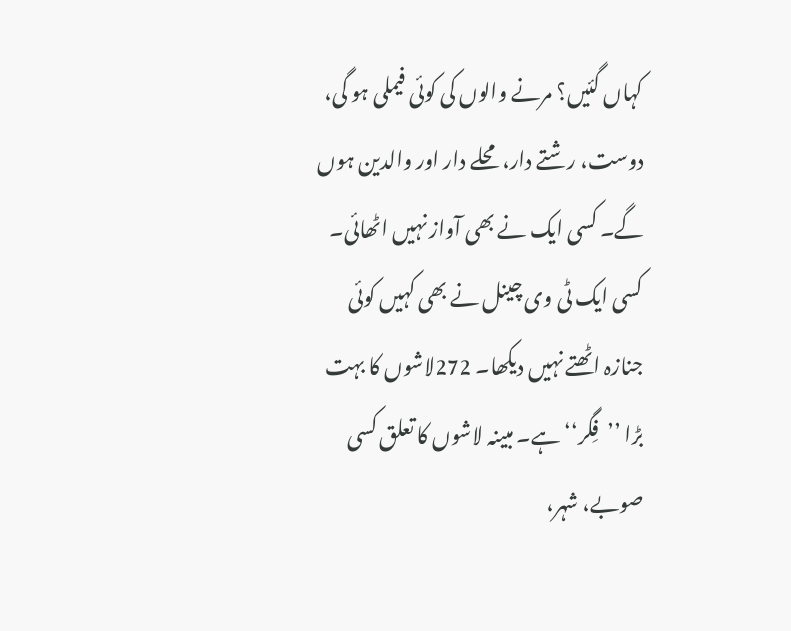کہاں گئیں؟ مرنے والوں کی کوئی فیملی ہو گی، دوست، رشتے دار، محلے دار اور والدین ہوں گے۔ کسی ایک نے بھی آواز نہیں اٹھائی۔ کسی ایک ٹی وی چینل نے بھی کہیں کوئی جنازہ اٹھتے نہیں دیکھا۔ 272لاشوں کا بہت بڑا ’’فِگر‘‘ ہے۔ مبینہ لاشوں کا تعلق کسی صوبے، شہر،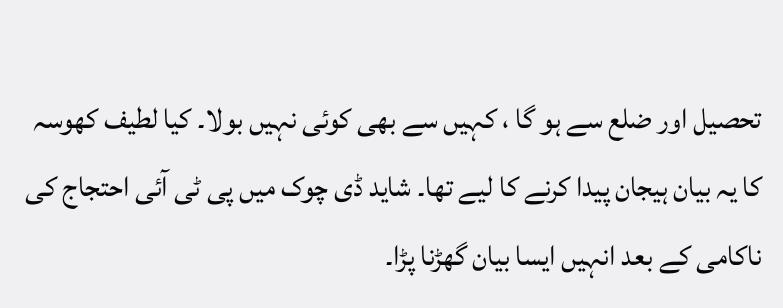تحصیل اور ضلع سے ہو گا ، کہیں سے بھی کوئی نہیں بولا۔ کیا لطیف کھوسہ کا یہ بیان ہیجان پیدا کرنے کا لیے تھا۔ شاید ڈی چوک میں پی ٹی آئی احتجاج کی ناکامی کے بعد انہیں ایسا بیان گھڑنا پڑا۔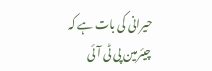حیرانی کی بات ہے کہ چیئرمین پی ٹی آئی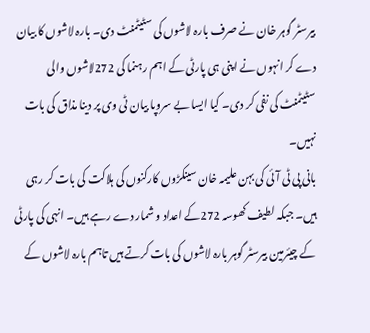بیرسٹر گوہر خان نے صرف بارہ لاشوں کی سٹیٹمنٹ دی۔ بارہ لاشوں کا بیان دے کر انہوں نے اپنی ہی پارٹی کے اہم رہنما کی 272لاشوں والی سٹیٹمنٹ کی نفی کر دی۔ کیا ایسا بے سروپا بیان ٹی وی پر دینا مذاق کی بات نہیں۔
بانی پی ٹی آئی کی بہن علیمہ خان سینکڑوں کارکنوں کی ہلاکت کی بات کر رہی ہیں۔ جبکہ لطیف کھوسہ 272کے اعداد و شمار دے رہے ہیں۔ انہی کی پارٹی کے چیئرمین بیرسٹر گوہر بارہ لاشوں کی بات کرتے ہیں تاہم بارہ لاشوں کے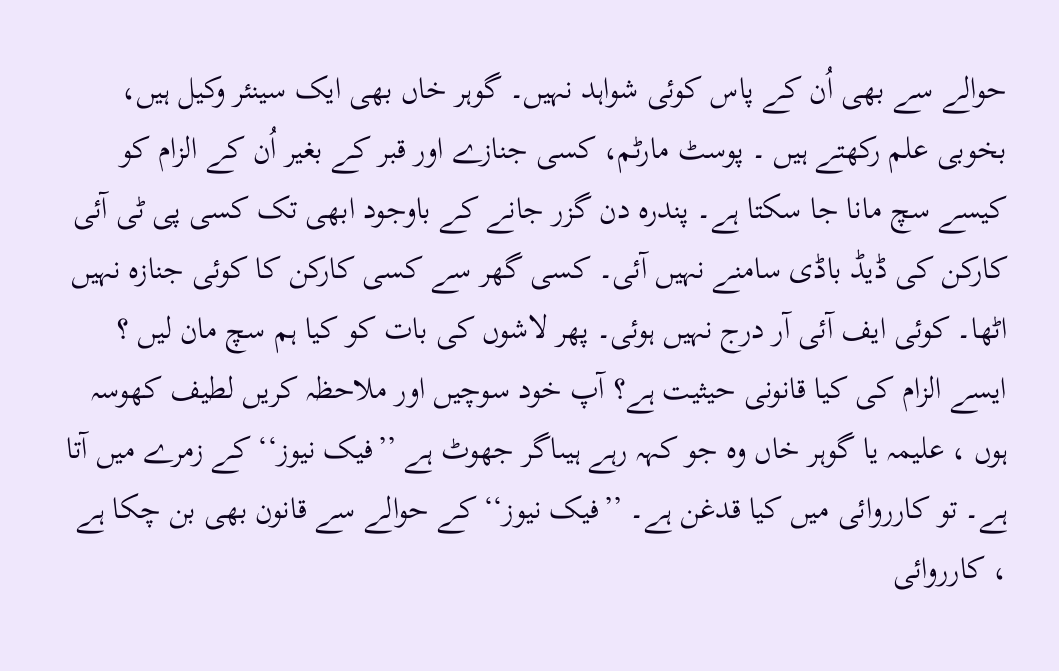حوالے سے بھی اُن کے پاس کوئی شواہد نہیں۔ گوہر خاں بھی ایک سینئر وکیل ہیں، بخوبی علم رکھتے ہیں ۔ پوسٹ مارٹم، کسی جنازے اور قبر کے بغیر اُن کے الزام کو کیسے سچ مانا جا سکتا ہے۔ پندرہ دن گزر جانے کے باوجود ابھی تک کسی پی ٹی آئی کارکن کی ڈیڈ باڈی سامنے نہیں آئی۔ کسی گھر سے کسی کارکن کا کوئی جنازہ نہیں اٹھا۔ کوئی ایف آئی آر درج نہیں ہوئی۔ پھر لاشوں کی بات کو کیا ہم سچ مان لیں ؟ ایسے الزام کی کیا قانونی حیثیت ہے؟ آپ خود سوچیں اور ملاحظہ کریں لطیف کھوسہ ہوں ، علیمہ یا گوہر خاں وہ جو کہہ رہے ہیںاگر جھوٹ ہے ’’فیک نیوز‘‘ کے زمرے میں آتا ہے۔ تو کارروائی میں کیا قدغن ہے۔ ’’فیک نیوز‘‘ کے حوالے سے قانون بھی بن چکا ہے ، کارروائی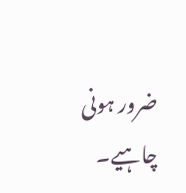ضرور ہونی چاہیے۔